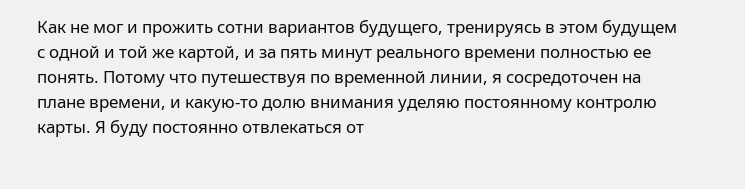Как не мог и прожить сотни вариантов будущего, тренируясь в этом будущем с одной и той же картой, и за пять минут реального времени полностью ее понять. Потому что путешествуя по временной линии, я сосредоточен на плане времени, и какую-то долю внимания уделяю постоянному контролю карты. Я буду постоянно отвлекаться от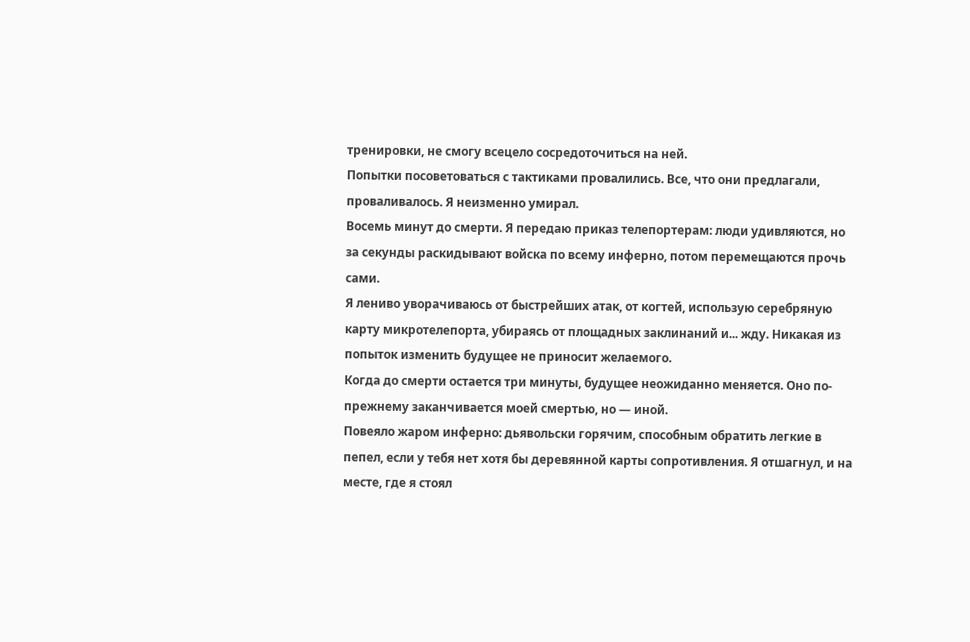тренировки, не смогу всецело сосредоточиться на ней.
Попытки посоветоваться с тактиками провалились. Все, что они предлагали, проваливалось. Я неизменно умирал.
Восемь минут до смерти. Я передаю приказ телепортерам: люди удивляются, но за секунды раскидывают войска по всему инферно, потом перемещаются прочь сами.
Я лениво уворачиваюсь от быстрейших атак, от когтей, использую серебряную карту микротелепорта, убираясь от площадных заклинаний и... жду. Никакая из попыток изменить будущее не приносит желаемого.
Когда до смерти остается три минуты, будущее неожиданно меняется. Оно по-прежнему заканчивается моей смертью, но — иной.
Повеяло жаром инферно: дьявольски горячим, способным обратить легкие в пепел, если у тебя нет хотя бы деревянной карты сопротивления. Я отшагнул, и на месте, где я стоял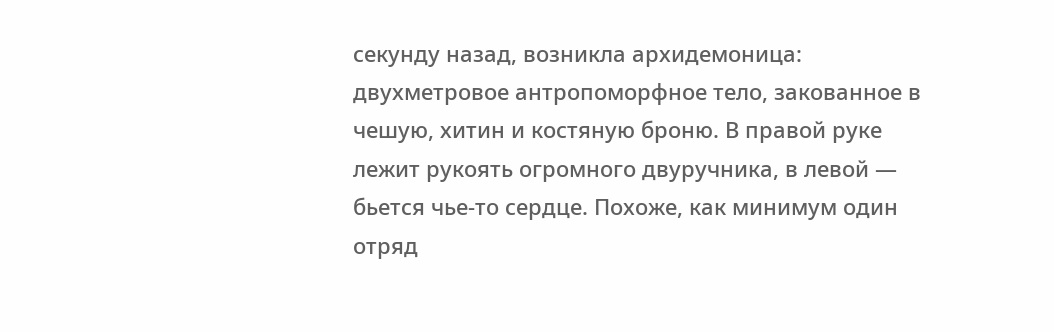секунду назад, возникла архидемоница: двухметровое антропоморфное тело, закованное в чешую, хитин и костяную броню. В правой руке лежит рукоять огромного двуручника, в левой — бьется чье-то сердце. Похоже, как минимум один отряд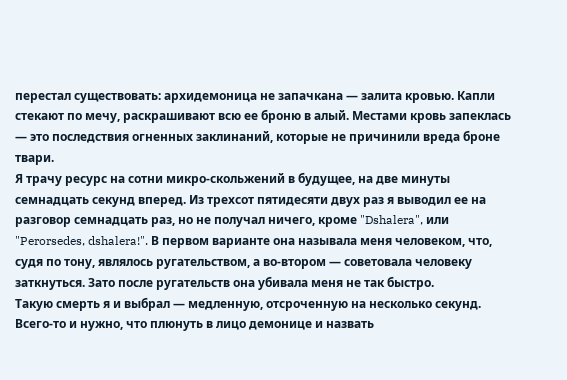перестал существовать: архидемоница не запачкана — залита кровью. Капли стекают по мечу, раскрашивают всю ее броню в алый. Местами кровь запеклась — это последствия огненных заклинаний, которые не причинили вреда броне твари.
Я трачу ресурс на сотни микро-скольжений в будущее, на две минуты семнадцать секунд вперед. Из трехсот пятидесяти двух раз я выводил ее на разговор семнадцать раз, но не получал ничего, кроме "Dshalera", или "Perorsedes, dshalera!". В первом варианте она называла меня человеком, что, судя по тону, являлось ругательством, а во-втором — советовала человеку заткнуться. Зато после ругательств она убивала меня не так быстро.
Такую смерть я и выбрал — медленную, отсроченную на несколько секунд. Всего-то и нужно, что плюнуть в лицо демонице и назвать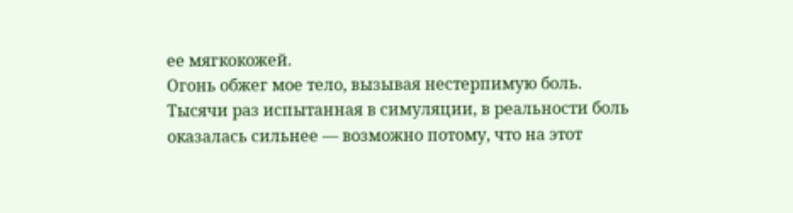ее мягкокожей.
Огонь обжег мое тело, вызывая нестерпимую боль. Тысячи раз испытанная в симуляции, в реальности боль оказалась сильнее — возможно потому, что на этот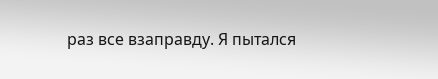раз все взаправду. Я пытался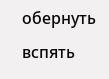обернуть вспять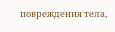повреждения тела,